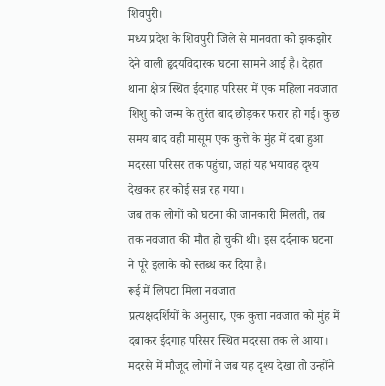शिवपुरी।
मध्य प्रदेश के शिवपुरी जिले से मानवता को झकझोर देने वाली हृदयविदारक घटना सामने आई है। देहात थाना क्षेत्र स्थित ईदगाह परिसर में एक महिला नवजात शिशु को जन्म के तुरंत बाद छोड़कर फरार हो गई। कुछ समय बाद वही मासूम एक कुत्ते के मुंह में दबा हुआ मदरसा परिसर तक पहुंचा, जहां यह भयावह दृश्य देखकर हर कोई सन्न रह गया।
जब तक लोगों को घटना की जानकारी मिलती, तब तक नवजात की मौत हो चुकी थी। इस दर्दनाक घटना ने पूरे इलाके को स्तब्ध कर दिया है।
रूई में लिपटा मिला नवजात
प्रत्यक्षदर्शियों के अनुसार, एक कुत्ता नवजात को मुंह में दबाकर ईदगाह परिसर स्थित मदरसा तक ले आया। मदरसे में मौजूद लोगों ने जब यह दृश्य देखा तो उन्होंने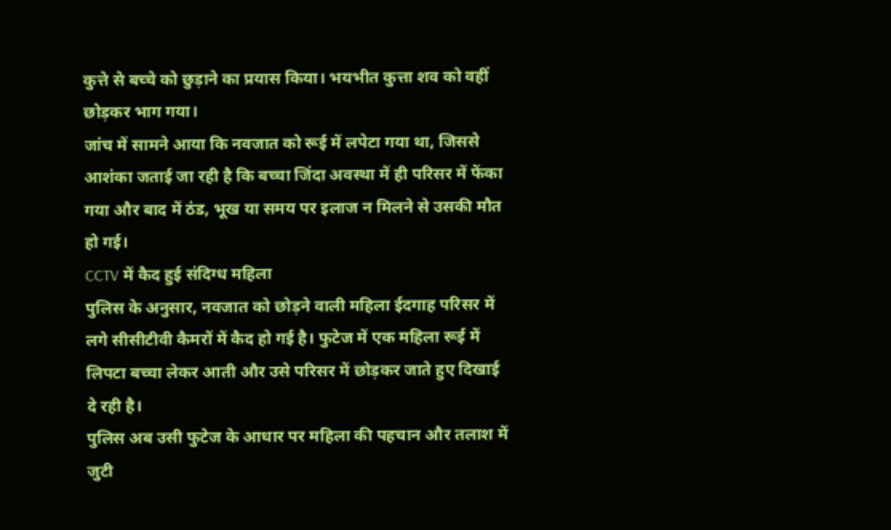कुत्ते से बच्चे को छुड़ाने का प्रयास किया। भयभीत कुत्ता शव को वहीं छोड़कर भाग गया।
जांच में सामने आया कि नवजात को रूई में लपेटा गया था, जिससे आशंका जताई जा रही है कि बच्चा जिंदा अवस्था में ही परिसर में फेंका गया और बाद में ठंड, भूख या समय पर इलाज न मिलने से उसकी मौत हो गई।
CCTV में कैद हुई संदिग्ध महिला
पुलिस के अनुसार, नवजात को छोड़ने वाली महिला ईदगाह परिसर में लगे सीसीटीवी कैमरों में कैद हो गई है। फुटेज में एक महिला रूई में लिपटा बच्चा लेकर आती और उसे परिसर में छोड़कर जाते हुए दिखाई दे रही है।
पुलिस अब उसी फुटेज के आधार पर महिला की पहचान और तलाश में जुटी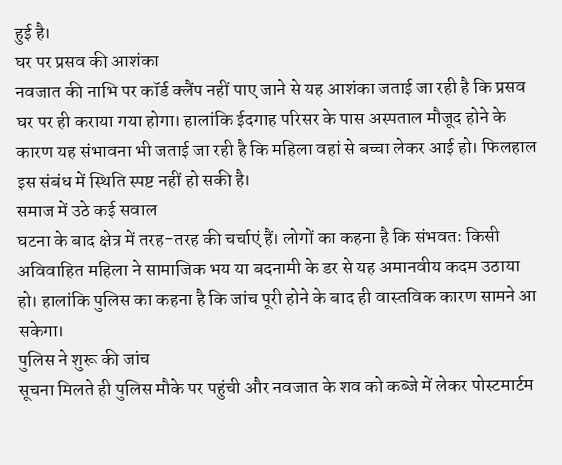हुई है।
घर पर प्रसव की आशंका
नवजात की नाभि पर कॉर्ड क्लैंप नहीं पाए जाने से यह आशंका जताई जा रही है कि प्रसव घर पर ही कराया गया होगा। हालांकि ईदगाह परिसर के पास अस्पताल मौजूद होने के कारण यह संभावना भी जताई जा रही है कि महिला वहां से बच्चा लेकर आई हो। फिलहाल इस संबंध में स्थिति स्पष्ट नहीं हो सकी है।
समाज में उठे कई सवाल
घटना के बाद क्षेत्र में तरह-तरह की चर्चाएं हैं। लोगों का कहना है कि संभवतः किसी अविवाहित महिला ने सामाजिक भय या बदनामी के डर से यह अमानवीय कदम उठाया हो। हालांकि पुलिस का कहना है कि जांच पूरी होने के बाद ही वास्तविक कारण सामने आ सकेगा।
पुलिस ने शुरू की जांच
सूचना मिलते ही पुलिस मौके पर पहुंची और नवजात के शव को कब्जे में लेकर पोस्टमार्टम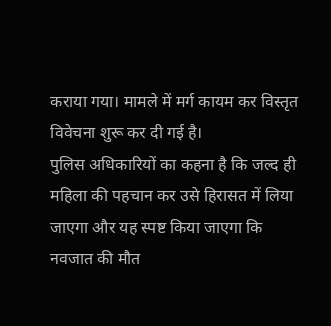कराया गया। मामले में मर्ग कायम कर विस्तृत विवेचना शुरू कर दी गई है।
पुलिस अधिकारियों का कहना है कि जल्द ही महिला की पहचान कर उसे हिरासत में लिया जाएगा और यह स्पष्ट किया जाएगा कि नवजात की मौत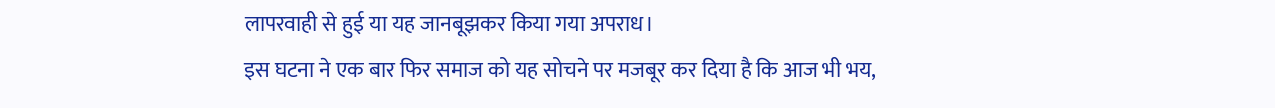लापरवाही से हुई या यह जानबूझकर किया गया अपराध।
इस घटना ने एक बार फिर समाज को यह सोचने पर मजबूर कर दिया है कि आज भी भय,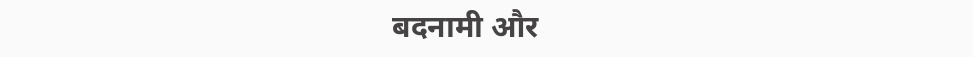बदनामी और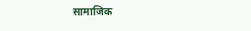सामाजिक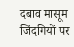दबाव मासूम जिंदगियों पर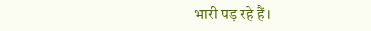भारी पड़ रहे हैं।